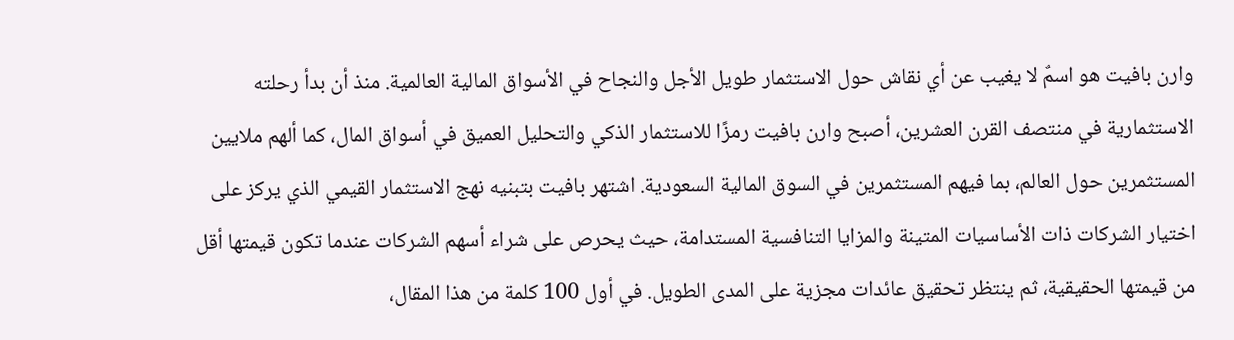وارن بافيت هو اسمٌ لا يغيب عن أي نقاش حول الاستثمار طويل الأجل والنجاح في الأسواق المالية العالمية. منذ أن بدأ رحلته الاستثمارية في منتصف القرن العشرين، أصبح وارن بافيت رمزًا للاستثمار الذكي والتحليل العميق في أسواق المال، كما ألهم ملايين المستثمرين حول العالم، بما فيهم المستثمرين في السوق المالية السعودية. اشتهر بافيت بتبنيه نهج الاستثمار القيمي الذي يركز على اختيار الشركات ذات الأساسيات المتينة والمزايا التنافسية المستدامة، حيث يحرص على شراء أسهم الشركات عندما تكون قيمتها أقل من قيمتها الحقيقية، ثم ينتظر تحقيق عائدات مجزية على المدى الطويل. في أول 100 كلمة من هذا المقال،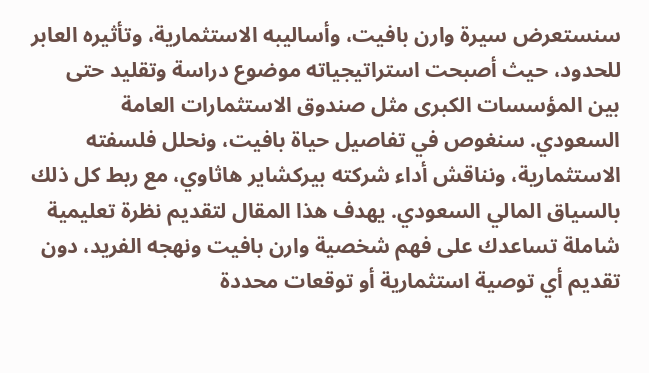سنستعرض سيرة وارن بافيت، وأساليبه الاستثمارية، وتأثيره العابر للحدود، حيث أصبحت استراتيجياته موضوع دراسة وتقليد حتى بين المؤسسات الكبرى مثل صندوق الاستثمارات العامة السعودي. سنغوص في تفاصيل حياة بافيت، ونحلل فلسفته الاستثمارية، ونناقش أداء شركته بيركشاير هاثاوي، مع ربط كل ذلك بالسياق المالي السعودي. يهدف هذا المقال لتقديم نظرة تعليمية شاملة تساعدك على فهم شخصية وارن بافيت ونهجه الفريد، دون تقديم أي توصية استثمارية أو توقعات محددة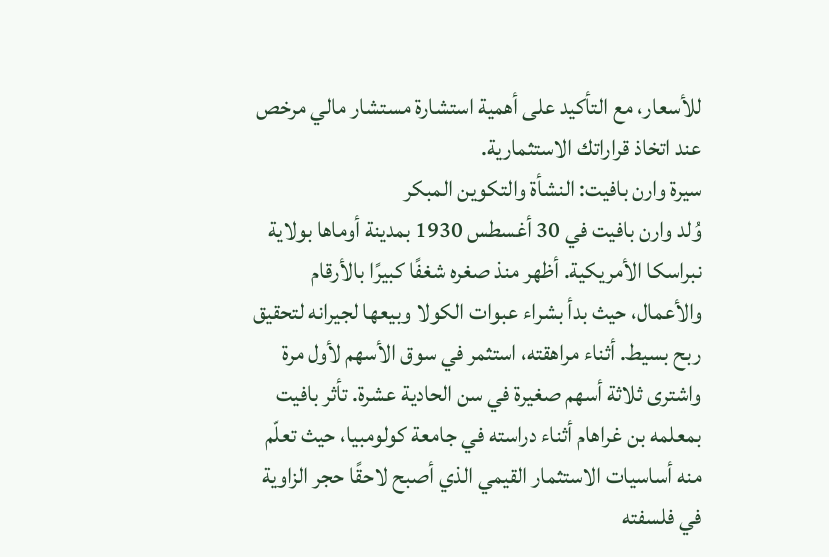للأسعار، مع التأكيد على أهمية استشارة مستشار مالي مرخص عند اتخاذ قراراتك الاستثمارية.
سيرة وارن بافيت: النشأة والتكوين المبكر
وُلد وارن بافيت في 30 أغسطس 1930 بمدينة أوماها بولاية نبراسكا الأمريكية. أظهر منذ صغره شغفًا كبيرًا بالأرقام والأعمال، حيث بدأ بشراء عبوات الكولا وبيعها لجيرانه لتحقيق ربح بسيط. أثناء مراهقته، استثمر في سوق الأسهم لأول مرة واشترى ثلاثة أسهم صغيرة في سن الحادية عشرة. تأثر بافيت بمعلمه بن غراهام أثناء دراسته في جامعة كولومبيا، حيث تعلّم منه أساسيات الاستثمار القيمي الذي أصبح لاحقًا حجر الزاوية في فلسفته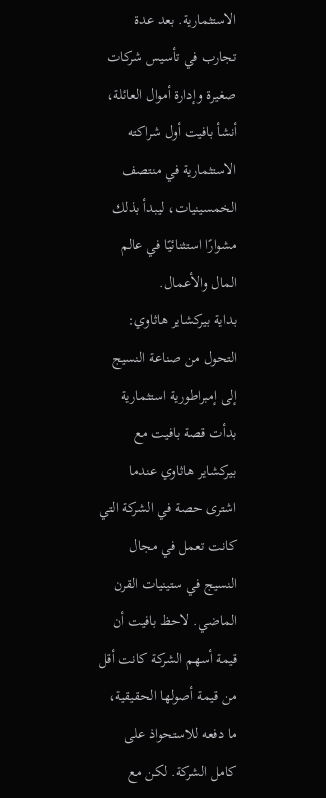الاستثمارية. بعد عدة تجارب في تأسيس شركات صغيرة وإدارة أموال العائلة، أنشأ بافيت أول شراكته الاستثمارية في منتصف الخمسينيات، ليبدأ بذلك مشوارًا استثنائيًا في عالم المال والأعمال.
بداية بيركشاير هاثاوي: التحول من صناعة النسيج إلى إمبراطورية استثمارية
بدأت قصة بافيت مع بيركشاير هاثاوي عندما اشترى حصة في الشركة التي كانت تعمل في مجال النسيج في ستينيات القرن الماضي. لاحظ بافيت أن قيمة أسهم الشركة كانت أقل من قيمة أصولها الحقيقية، ما دفعه للاستحواذ على كامل الشركة. لكن مع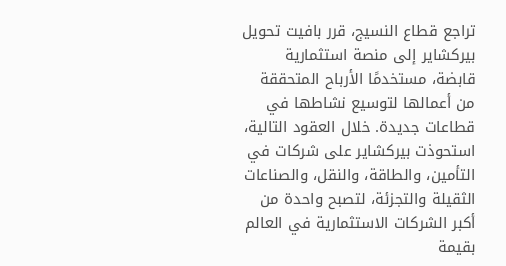تراجع قطاع النسيج، قرر بافيت تحويل بيركشاير إلى منصة استثمارية قابضة، مستخدمًا الأرباح المتحققة من أعمالها لتوسيع نشاطها في قطاعات جديدة. خلال العقود التالية، استحوذت بيركشاير على شركات في التأمين، والطاقة، والنقل، والصناعات الثقيلة والتجزئة، لتصبح واحدة من أكبر الشركات الاستثمارية في العالم بقيمة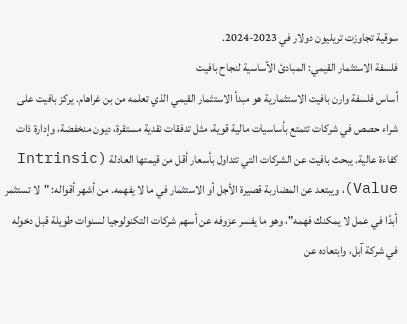سوقية تجاوزت تريليون دولار في 2023-2024.
فلسفة الاستثمار القيمي: المبادئ الأساسية لنجاح بافيت
أساس فلسفة وارن بافيت الاستثمارية هو مبدأ الاستثمار القيمي الذي تعلمه من بن غراهام. يركز بافيت على شراء حصص في شركات تتمتع بأساسيات مالية قوية، مثل تدفقات نقدية مستقرة، ديون منخفضة، وإدارة ذات كفاءة عالية. يبحث بافيت عن الشركات التي تتداول بأسعار أقل من قيمتها العادلة (Intrinsic Value)، ويبتعد عن المضاربة قصيرة الأجل أو الاستثمار في ما لا يفهمه. من أشهر أقواله: "لا تستثمر أبدًا في عمل لا يمكنك فهمه"، وهو ما يفسر عزوفه عن أسهم شركات التكنولوجيا لسنوات طويلة قبل دخوله في شركة آبل، وابتعاده عن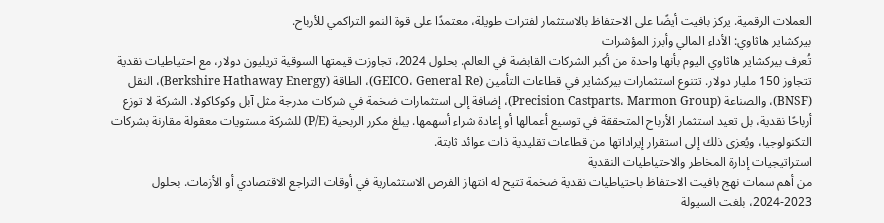العملات الرقمية. يركز بافيت أيضًا على الاحتفاظ بالاستثمار لفترات طويلة، معتمدًا على قوة النمو التراكمي للأرباح.
بيركشاير هاثاوي: الأداء المالي وأبرز المؤشرات
تُعرف بيركشاير هاثاوي اليوم بأنها واحدة من أكبر الشركات القابضة في العالم. بحلول 2024، تجاوزت قيمتها السوقية تريليون دولار، مع احتياطيات نقدية تتجاوز 150 مليار دولار. تتنوع استثمارات بيركشاير في قطاعات التأمين (GEICO، General Re)، الطاقة (Berkshire Hathaway Energy)، النقل (BNSF)، والصناعة (Precision Castparts، Marmon Group)، إضافة إلى استثمارات ضخمة في شركات مدرجة مثل آبل وكوكاكولا. الشركة لا توزع أرباحًا نقدية، بل تعيد استثمار الأرباح المتحققة في توسيع أعمالها أو إعادة شراء أسهمها. يبلغ مكرر الربحية (P/E) للشركة مستويات معقولة مقارنة بشركات التكنولوجيا، ويُعزى ذلك إلى استقرار إيراداتها من قطاعات تقليدية ذات عوائد ثابتة.
استراتيجيات إدارة المخاطر والاحتياطيات النقدية
من أهم سمات نهج بافيت الاحتفاظ باحتياطيات نقدية ضخمة تتيح له انتهاز الفرص الاستثمارية في أوقات التراجع الاقتصادي أو الأزمات. بحلول 2023-2024، بلغت السيولة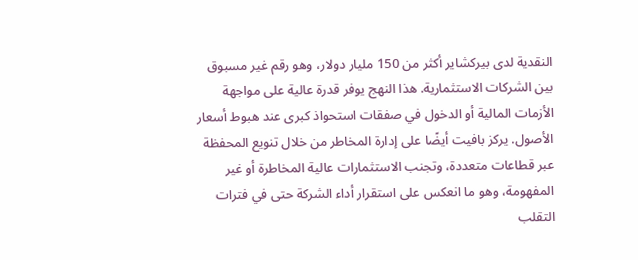النقدية لدى بيركشاير أكثر من 150 مليار دولار، وهو رقم غير مسبوق بين الشركات الاستثمارية. هذا النهج يوفر قدرة عالية على مواجهة الأزمات المالية أو الدخول في صفقات استحواذ كبرى عند هبوط أسعار الأصول. يركز بافيت أيضًا على إدارة المخاطر من خلال تنويع المحفظة عبر قطاعات متعددة، وتجنب الاستثمارات عالية المخاطرة أو غير المفهومة، وهو ما انعكس على استقرار أداء الشركة حتى في فترات التقلب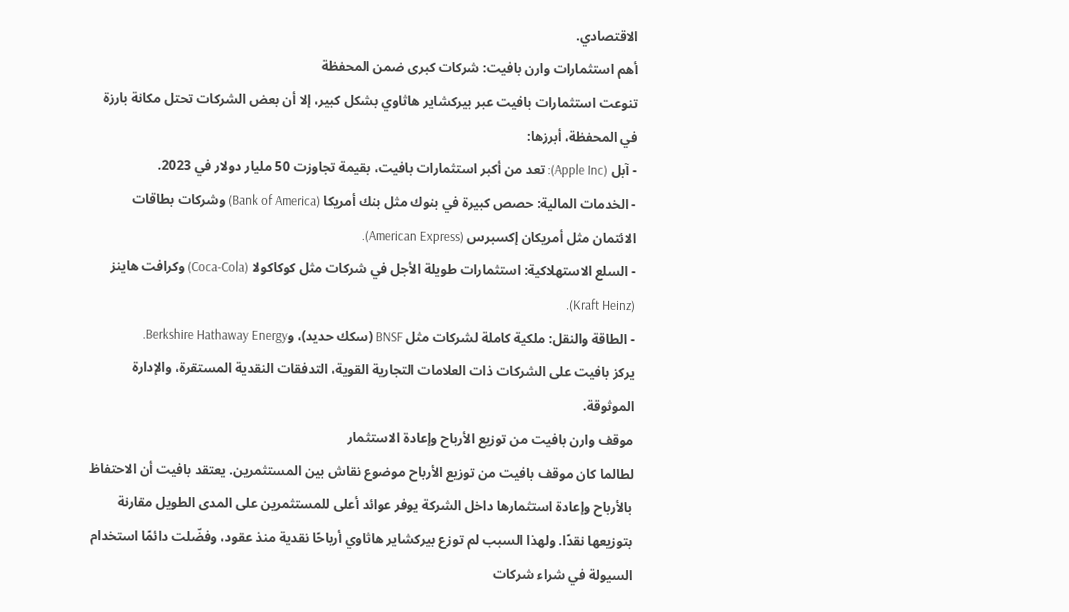الاقتصادي.
أهم استثمارات وارن بافيت: شركات كبرى ضمن المحفظة
تنوعت استثمارات بافيت عبر بيركشاير هاثاوي بشكل كبير، إلا أن بعض الشركات تحتل مكانة بارزة في المحفظة، أبرزها:
- آبل (Apple Inc): تعد من أكبر استثمارات بافيت، بقيمة تجاوزت 50 مليار دولار في 2023.
- الخدمات المالية: حصص كبيرة في بنوك مثل بنك أمريكا (Bank of America) وشركات بطاقات الائتمان مثل أمريكان إكسبرس (American Express).
- السلع الاستهلاكية: استثمارات طويلة الأجل في شركات مثل كوكاكولا (Coca-Cola) وكرافت هاينز (Kraft Heinz).
- الطاقة والنقل: ملكية كاملة لشركات مثل BNSF (سكك حديد)، وBerkshire Hathaway Energy.
يركز بافيت على الشركات ذات العلامات التجارية القوية، التدفقات النقدية المستقرة، والإدارة الموثوقة.
موقف وارن بافيت من توزيع الأرباح وإعادة الاستثمار
لطالما كان موقف بافيت من توزيع الأرباح موضوع نقاش بين المستثمرين. يعتقد بافيت أن الاحتفاظ بالأرباح وإعادة استثمارها داخل الشركة يوفر عوائد أعلى للمستثمرين على المدى الطويل مقارنة بتوزيعها نقدًا. ولهذا السبب لم توزع بيركشاير هاثاوي أرباحًا نقدية منذ عقود، وفضّلت دائمًا استخدام السيولة في شراء شركات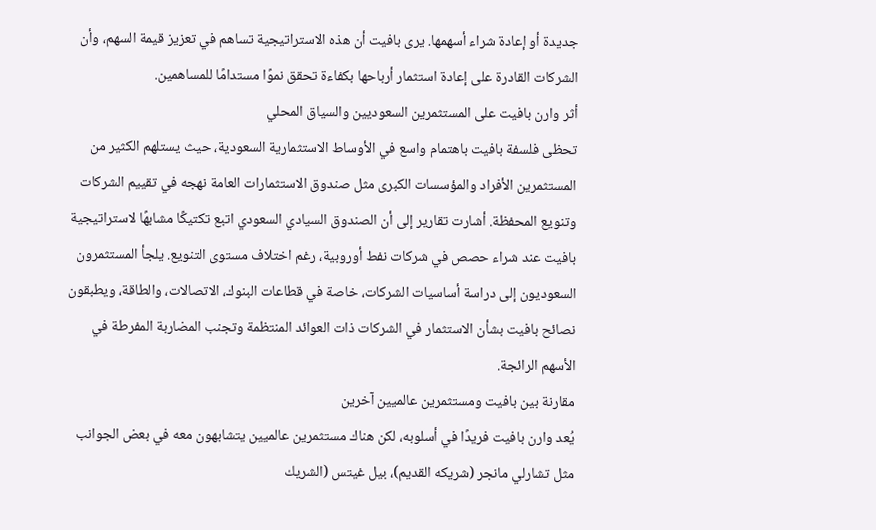جديدة أو إعادة شراء أسهمها. يرى بافيت أن هذه الاستراتيجية تساهم في تعزيز قيمة السهم، وأن الشركات القادرة على إعادة استثمار أرباحها بكفاءة تحقق نموًا مستدامًا للمساهمين.
أثر وارن بافيت على المستثمرين السعوديين والسياق المحلي
تحظى فلسفة بافيت باهتمام واسع في الأوساط الاستثمارية السعودية، حيث يستلهم الكثير من المستثمرين الأفراد والمؤسسات الكبرى مثل صندوق الاستثمارات العامة نهجه في تقييم الشركات وتنويع المحفظة. أشارت تقارير إلى أن الصندوق السيادي السعودي اتبع تكتيكًا مشابهًا لاستراتيجية بافيت عند شراء حصص في شركات نفط أوروبية، رغم اختلاف مستوى التنويع. يلجأ المستثمرون السعوديون إلى دراسة أساسيات الشركات، خاصة في قطاعات البنوك، الاتصالات، والطاقة، ويطبقون نصائح بافيت بشأن الاستثمار في الشركات ذات العوائد المنتظمة وتجنب المضاربة المفرطة في الأسهم الرائجة.
مقارنة بين بافيت ومستثمرين عالميين آخرين
يُعد وارن بافيت فريدًا في أسلوبه، لكن هناك مستثمرين عالميين يتشابهون معه في بعض الجوانب مثل تشارلي مانجر (شريكه القديم)، بيل غيتس (الشريك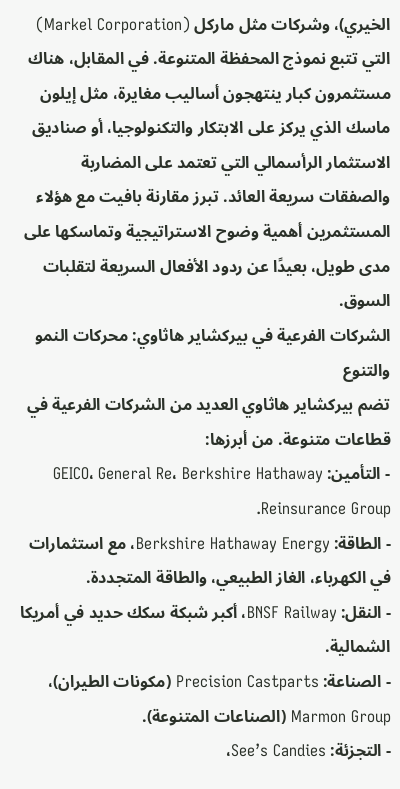الخيري)، وشركات مثل ماركل (Markel Corporation) التي تتبع نموذج المحفظة المتنوعة. في المقابل، هناك مستثمرون كبار ينتهجون أساليب مغايرة، مثل إيلون ماسك الذي يركز على الابتكار والتكنولوجيا، أو صناديق الاستثمار الرأسمالي التي تعتمد على المضاربة والصفقات سريعة العائد. تبرز مقارنة بافيت مع هؤلاء المستثمرين أهمية وضوح الاستراتيجية وتماسكها على مدى طويل، بعيدًا عن ردود الأفعال السريعة لتقلبات السوق.
الشركات الفرعية في بيركشاير هاثاوي: محركات النمو والتنوع
تضم بيركشاير هاثاوي العديد من الشركات الفرعية في قطاعات متنوعة. من أبرزها:
- التأمين: GEICO، General Re، Berkshire Hathaway Reinsurance Group.
- الطاقة: Berkshire Hathaway Energy، مع استثمارات في الكهرباء، الغاز الطبيعي، والطاقة المتجددة.
- النقل: BNSF Railway، أكبر شبكة سكك حديد في أمريكا الشمالية.
- الصناعة: Precision Castparts (مكونات الطيران)، Marmon Group (الصناعات المتنوعة).
- التجزئة: See’s Candies،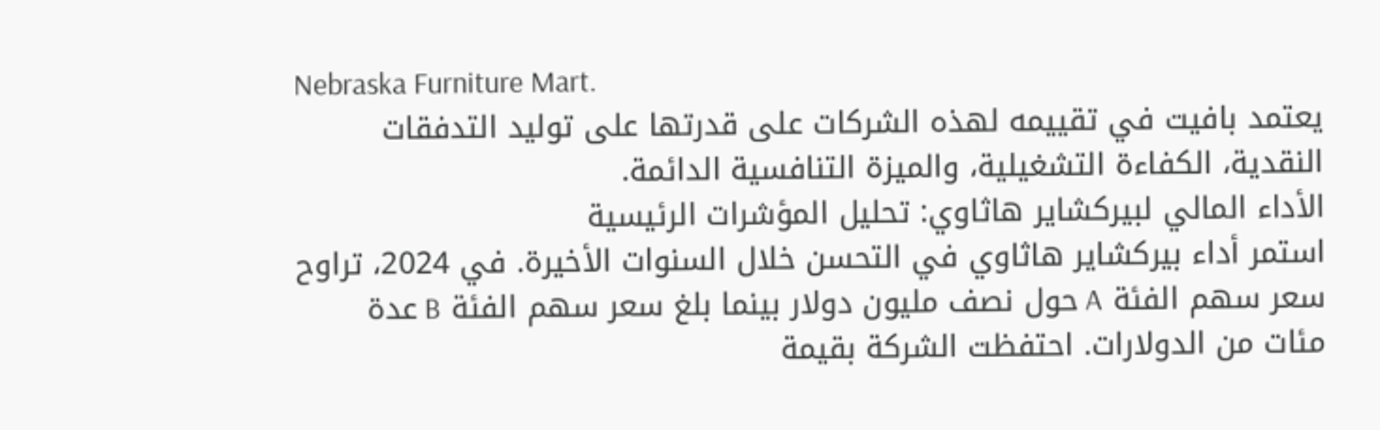Nebraska Furniture Mart.
يعتمد بافيت في تقييمه لهذه الشركات على قدرتها على توليد التدفقات النقدية، الكفاءة التشغيلية، والميزة التنافسية الدائمة.
الأداء المالي لبيركشاير هاثاوي: تحليل المؤشرات الرئيسية
استمر أداء بيركشاير هاثاوي في التحسن خلال السنوات الأخيرة. في 2024، تراوح سعر سهم الفئة A حول نصف مليون دولار بينما بلغ سعر سهم الفئة B عدة مئات من الدولارات. احتفظت الشركة بقيمة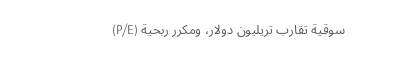سوقية تقارب تريليون دولار، ومكرر ربحية (P/E)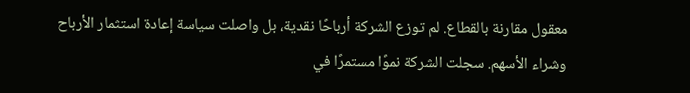معقول مقارنة بالقطاع. لم توزع الشركة أرباحًا نقدية، بل واصلت سياسة إعادة استثمار الأرباح وشراء الأسهم. سجلت الشركة نموًا مستمرًا في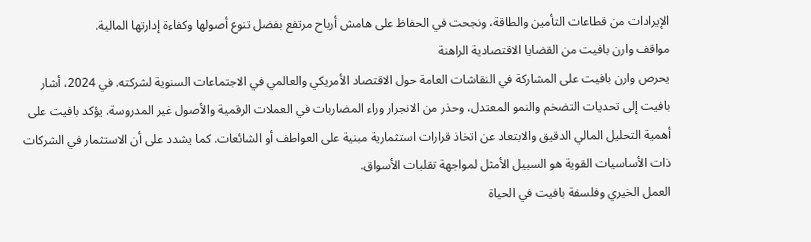الإيرادات من قطاعات التأمين والطاقة، ونجحت في الحفاظ على هامش أرباح مرتفع بفضل تنوع أصولها وكفاءة إدارتها المالية.
مواقف وارن بافيت من القضايا الاقتصادية الراهنة
يحرص وارن بافيت على المشاركة في النقاشات العامة حول الاقتصاد الأمريكي والعالمي في الاجتماعات السنوية لشركته. في 2024، أشار بافيت إلى تحديات التضخم والنمو المعتدل، وحذر من الانجرار وراء المضاربات في العملات الرقمية والأصول غير المدروسة. يؤكد بافيت على أهمية التحليل المالي الدقيق والابتعاد عن اتخاذ قرارات استثمارية مبنية على العواطف أو الشائعات. كما يشدد على أن الاستثمار في الشركات ذات الأساسيات القوية هو السبيل الأمثل لمواجهة تقلبات الأسواق.
العمل الخيري وفلسفة بافيت في الحياة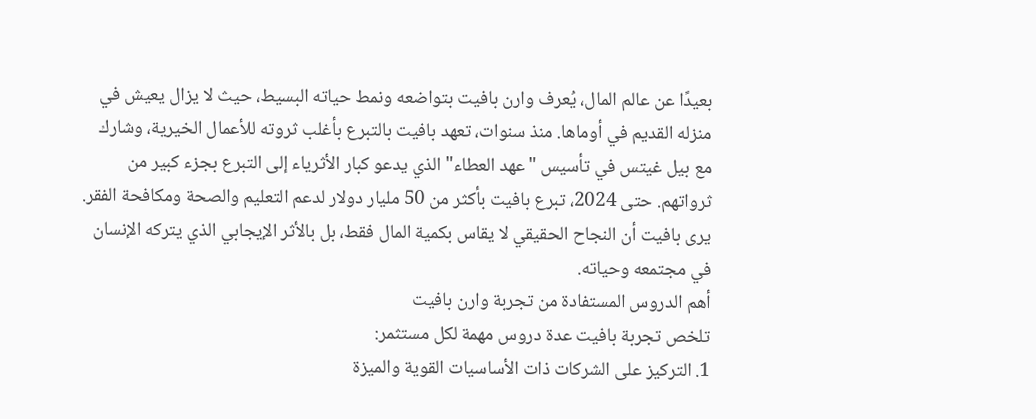بعيدًا عن عالم المال، يُعرف وارن بافيت بتواضعه ونمط حياته البسيط، حيث لا يزال يعيش في منزله القديم في أوماها. منذ سنوات، تعهد بافيت بالتبرع بأغلب ثروته للأعمال الخيرية، وشارك مع بيل غيتس في تأسيس "عهد العطاء" الذي يدعو كبار الأثرياء إلى التبرع بجزء كبير من ثرواتهم. حتى 2024، تبرع بافيت بأكثر من 50 مليار دولار لدعم التعليم والصحة ومكافحة الفقر. يرى بافيت أن النجاح الحقيقي لا يقاس بكمية المال فقط، بل بالأثر الإيجابي الذي يتركه الإنسان في مجتمعه وحياته.
أهم الدروس المستفادة من تجربة وارن بافيت
تلخص تجربة بافيت عدة دروس مهمة لكل مستثمر:
1. التركيز على الشركات ذات الأساسيات القوية والميزة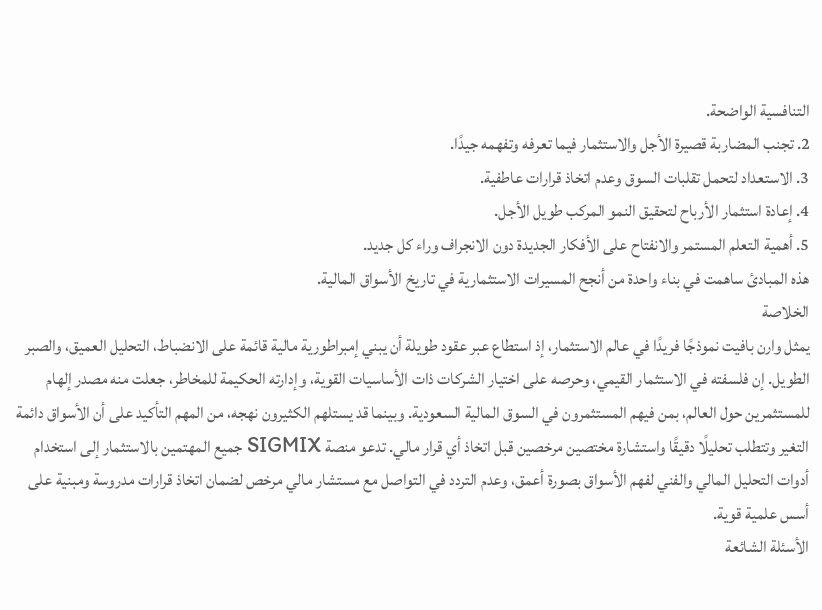التنافسية الواضحة.
2. تجنب المضاربة قصيرة الأجل والاستثمار فيما تعرفه وتفهمه جيدًا.
3. الاستعداد لتحمل تقلبات السوق وعدم اتخاذ قرارات عاطفية.
4. إعادة استثمار الأرباح لتحقيق النمو المركب طويل الأجل.
5. أهمية التعلم المستمر والانفتاح على الأفكار الجديدة دون الانجراف وراء كل جديد.
هذه المبادئ ساهمت في بناء واحدة من أنجح المسيرات الاستثمارية في تاريخ الأسواق المالية.
الخلاصة
يمثل وارن بافيت نموذجًا فريدًا في عالم الاستثمار، إذ استطاع عبر عقود طويلة أن يبني إمبراطورية مالية قائمة على الانضباط، التحليل العميق، والصبر الطويل. إن فلسفته في الاستثمار القيمي، وحرصه على اختيار الشركات ذات الأساسيات القوية، وإدارته الحكيمة للمخاطر، جعلت منه مصدر إلهام للمستثمرين حول العالم، بمن فيهم المستثمرون في السوق المالية السعودية. وبينما قد يستلهم الكثيرون نهجه، من المهم التأكيد على أن الأسواق دائمة التغير وتتطلب تحليلًا دقيقًا واستشارة مختصين مرخصين قبل اتخاذ أي قرار مالي. تدعو منصة SIGMIX جميع المهتمين بالاستثمار إلى استخدام أدوات التحليل المالي والفني لفهم الأسواق بصورة أعمق، وعدم التردد في التواصل مع مستشار مالي مرخص لضمان اتخاذ قرارات مدروسة ومبنية على أسس علمية قوية.
الأسئلة الشائعة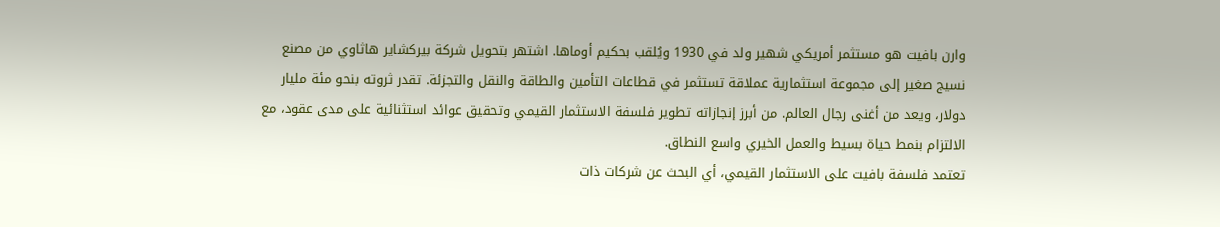وارن بافيت هو مستثمر أمريكي شهير ولد في 1930 ويُلقب بحكيم أوماها. اشتهر بتحويل شركة بيركشاير هاثاوي من مصنع نسيج صغير إلى مجموعة استثمارية عملاقة تستثمر في قطاعات التأمين والطاقة والنقل والتجزئة. تقدر ثروته بنحو مئة مليار دولار، ويعد من أغنى رجال العالم. من أبرز إنجازاته تطوير فلسفة الاستثمار القيمي وتحقيق عوائد استثنائية على مدى عقود، مع الالتزام بنمط حياة بسيط والعمل الخيري واسع النطاق.
تعتمد فلسفة بافيت على الاستثمار القيمي، أي البحث عن شركات ذات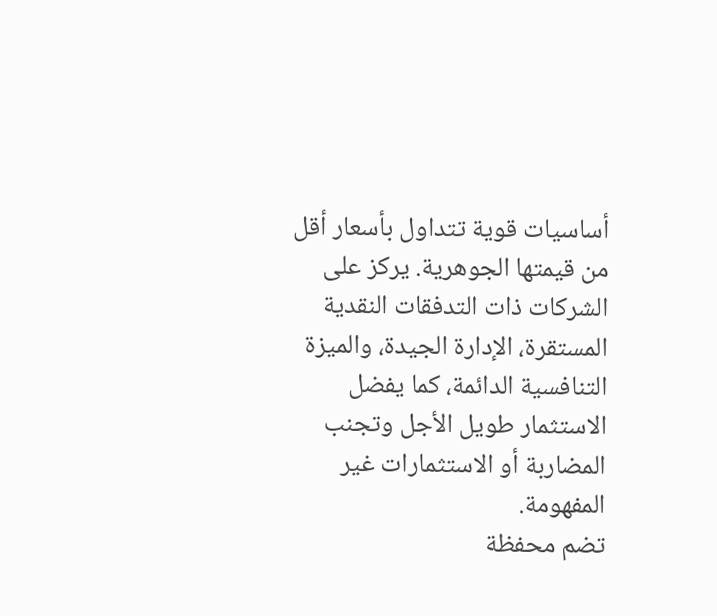أساسيات قوية تتداول بأسعار أقل من قيمتها الجوهرية. يركز على الشركات ذات التدفقات النقدية المستقرة، الإدارة الجيدة، والميزة التنافسية الدائمة، كما يفضل الاستثمار طويل الأجل وتجنب المضاربة أو الاستثمارات غير المفهومة.
تضم محفظة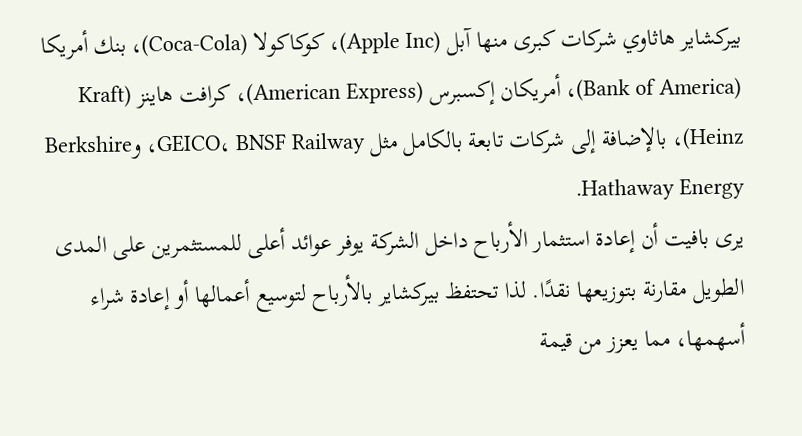بيركشاير هاثاوي شركات كبرى منها آبل (Apple Inc)، كوكاكولا (Coca-Cola)، بنك أمريكا (Bank of America)، أمريكان إكسبرس (American Express)، كرافت هاينز (Kraft Heinz)، بالإضافة إلى شركات تابعة بالكامل مثل GEICO، BNSF Railway، وBerkshire Hathaway Energy.
يرى بافيت أن إعادة استثمار الأرباح داخل الشركة يوفر عوائد أعلى للمستثمرين على المدى الطويل مقارنة بتوزيعها نقدًا. لذا تحتفظ بيركشاير بالأرباح لتوسيع أعمالها أو إعادة شراء أسهمها، مما يعزز من قيمة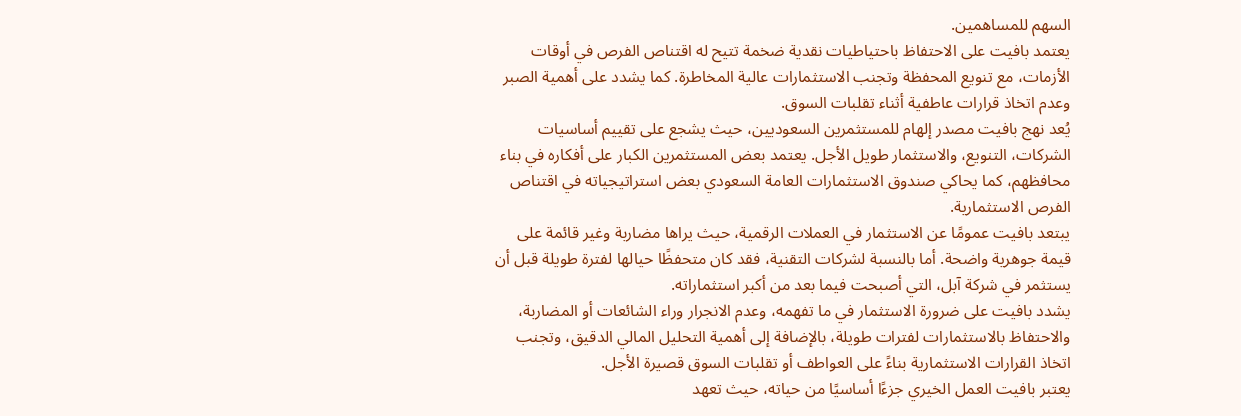السهم للمساهمين.
يعتمد بافيت على الاحتفاظ باحتياطيات نقدية ضخمة تتيح له اقتناص الفرص في أوقات الأزمات، مع تنويع المحفظة وتجنب الاستثمارات عالية المخاطرة. كما يشدد على أهمية الصبر وعدم اتخاذ قرارات عاطفية أثناء تقلبات السوق.
يُعد نهج بافيت مصدر إلهام للمستثمرين السعوديين، حيث يشجع على تقييم أساسيات الشركات، التنويع، والاستثمار طويل الأجل. يعتمد بعض المستثمرين الكبار على أفكاره في بناء محافظهم، كما يحاكي صندوق الاستثمارات العامة السعودي بعض استراتيجياته في اقتناص الفرص الاستثمارية.
يبتعد بافيت عمومًا عن الاستثمار في العملات الرقمية، حيث يراها مضاربة وغير قائمة على قيمة جوهرية واضحة. أما بالنسبة لشركات التقنية، فقد كان متحفظًا حيالها لفترة طويلة قبل أن يستثمر في شركة آبل، التي أصبحت فيما بعد من أكبر استثماراته.
يشدد بافيت على ضرورة الاستثمار في ما تفهمه، وعدم الانجرار وراء الشائعات أو المضاربة، والاحتفاظ بالاستثمارات لفترات طويلة، بالإضافة إلى أهمية التحليل المالي الدقيق، وتجنب اتخاذ القرارات الاستثمارية بناءً على العواطف أو تقلبات السوق قصيرة الأجل.
يعتبر بافيت العمل الخيري جزءًا أساسيًا من حياته، حيث تعهد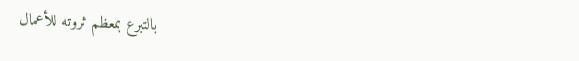بالتبرع بمعظم ثروته للأعمال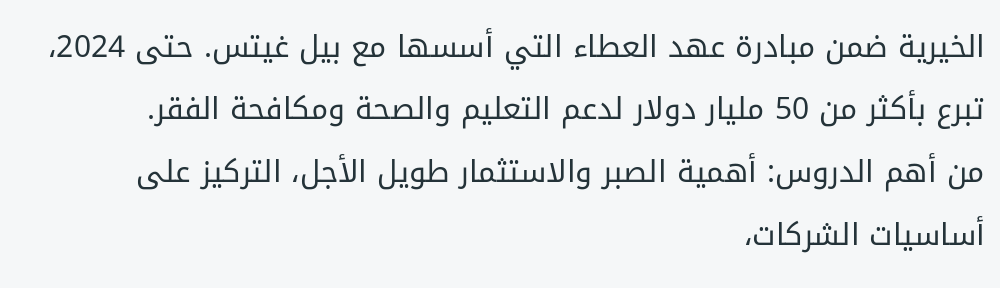الخيرية ضمن مبادرة عهد العطاء التي أسسها مع بيل غيتس. حتى 2024، تبرع بأكثر من 50 مليار دولار لدعم التعليم والصحة ومكافحة الفقر.
من أهم الدروس: أهمية الصبر والاستثمار طويل الأجل، التركيز على أساسيات الشركات،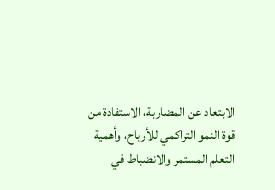الابتعاد عن المضاربة، الاستفادة من قوة النمو التراكمي للأرباح، وأهمية التعلم المستمر والانضباط في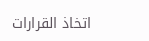اتخاذ القرارات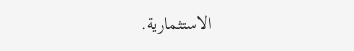الاستثمارية.